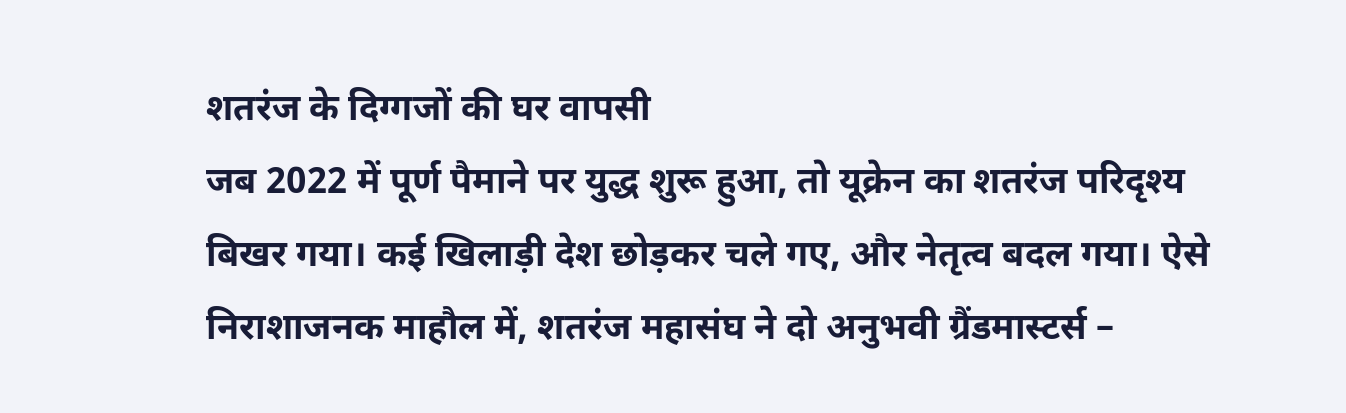शतरंज के दिग्गजों की घर वापसी
जब 2022 में पूर्ण पैमाने पर युद्ध शुरू हुआ, तो यूक्रेन का शतरंज परिदृश्य बिखर गया। कई खिलाड़ी देश छोड़कर चले गए, और नेतृत्व बदल गया। ऐसे निराशाजनक माहौल में, शतरंज महासंघ ने दो अनुभवी ग्रैंडमास्टर्स –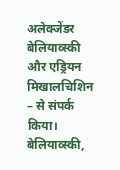अलेक्जेंडर बेलियाव्स्की और एड्रियन मिखालचिशिन – से संपर्क किया। बेलियाव्स्की,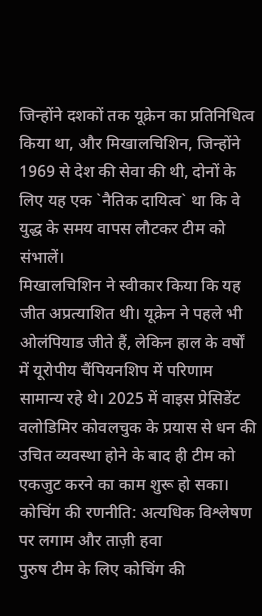जिन्होंने दशकों तक यूक्रेन का प्रतिनिधित्व किया था, और मिखालचिशिन, जिन्होंने 1969 से देश की सेवा की थी, दोनों के लिए यह एक `नैतिक दायित्व` था कि वे युद्ध के समय वापस लौटकर टीम को संभालें।
मिखालचिशिन ने स्वीकार किया कि यह जीत अप्रत्याशित थी। यूक्रेन ने पहले भी ओलंपियाड जीते हैं, लेकिन हाल के वर्षों में यूरोपीय चैंपियनशिप में परिणाम सामान्य रहे थे। 2025 में वाइस प्रेसिडेंट वलोडिमिर कोवलचुक के प्रयास से धन की उचित व्यवस्था होने के बाद ही टीम को एकजुट करने का काम शुरू हो सका।
कोचिंग की रणनीति: अत्यधिक विश्लेषण पर लगाम और ताज़ी हवा
पुरुष टीम के लिए कोचिंग की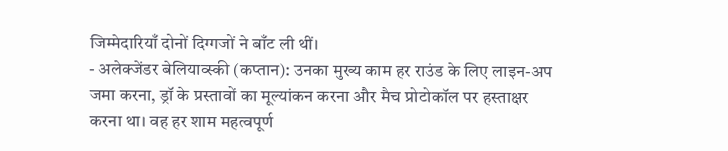जिम्मेदारियाँ दोनों दिग्गजों ने बाँट ली थीं।
- अलेक्जेंडर बेलियाव्स्की (कप्तान): उनका मुख्य काम हर राउंड के लिए लाइन-अप जमा करना, ड्रॉ के प्रस्तावों का मूल्यांकन करना और मैच प्रोटोकॉल पर हस्ताक्षर करना था। वह हर शाम महत्वपूर्ण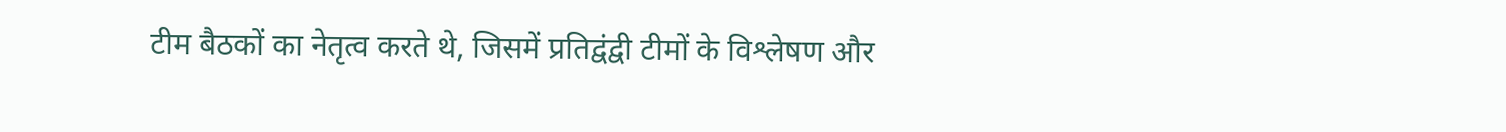टीम बैठकों का नेतृत्व करते थे, जिसमें प्रतिद्वंद्वी टीमों के विश्लेषण और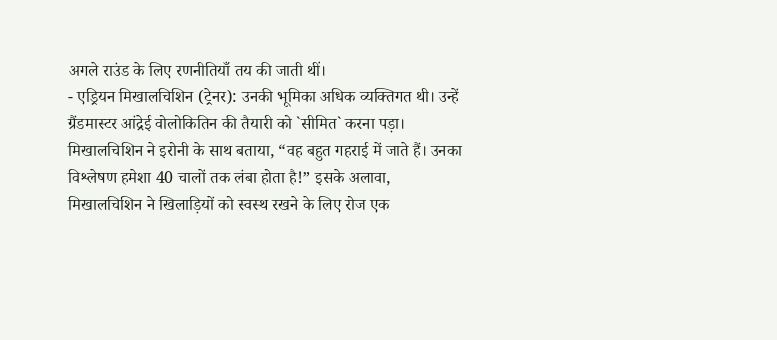अगले राउंड के लिए रणनीतियाँ तय की जाती थीं।
- एड्रियन मिखालचिशिन (ट्रेनर): उनकी भूमिका अधिक व्यक्तिगत थी। उन्हें ग्रैंडमास्टर आंद्रेई वोलोकितिन की तैयारी को `सीमित` करना पड़ा। मिखालचिशिन ने इरोनी के साथ बताया, “वह बहुत गहराई में जाते हैं। उनका विश्लेषण हमेशा 40 चालों तक लंबा होता है!” इसके अलावा, मिखालचिशिन ने खिलाड़ियों को स्वस्थ रखने के लिए रोज एक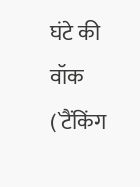घंटे की वॉक (`टैंकिंग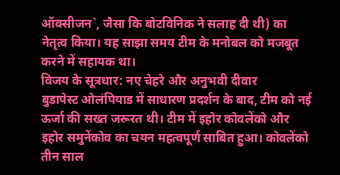ऑक्सीजन`, जैसा कि बोटविनिक ने सलाह दी थी) का नेतृत्व किया। यह साझा समय टीम के मनोबल को मजबूत करने में सहायक था।
विजय के सूत्रधार: नए चेहरे और अनुभवी दीवार
बुडापेस्ट ओलंपियाड में साधारण प्रदर्शन के बाद, टीम को नई ऊर्जा की सख्त जरूरत थी। टीम में इहोर कोवलेंको और इहोर समुनेंकोव का चयन महत्वपूर्ण साबित हुआ। कोवलेंको तीन साल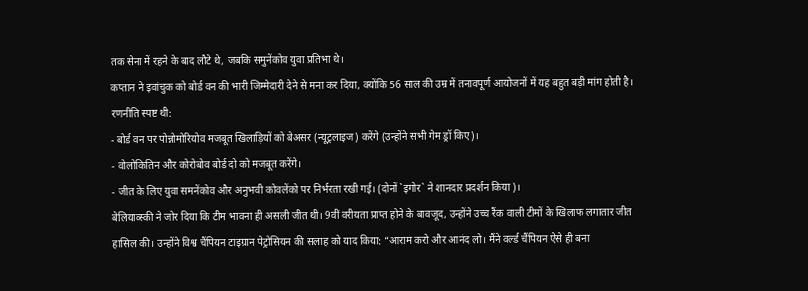तक सेना में रहने के बाद लौटे थे, जबकि समुनेंकोव युवा प्रतिभा थे।
कप्तान ने इवांचुक को बोर्ड वन की भारी जिम्मेदारी देने से मना कर दिया, क्योंकि 56 साल की उम्र में तनावपूर्ण आयोजनों में यह बहुत बड़ी मांग होती है। रणनीति स्पष्ट थी:
- बोर्ड वन पर पोन्नोमोरियोव मजबूत खिलाड़ियों को बेअसर (न्यूट्रलाइज) करेंगे (उन्होंने सभी गेम ड्रॉ किए)।
- वोलोकितिन और कोरोबोव बोर्ड दो को मजबूत करेंगे।
- जीत के लिए युवा समनेंकोव और अनुभवी कोवलेंको पर निर्भरता रखी गई। (दोनों `इगोर` ने शानदार प्रदर्शन किया)।
बेलियाव्स्की ने जोर दिया कि टीम भावना ही असली जीत थी। 9वीं वरीयता प्राप्त होने के बावजूद, उन्होंने उच्च रैंक वाली टीमों के खिलाफ लगातार जीत हासिल की। उन्होंने विश्व चैंपियन टाइग्रान पेट्रोसियन की सलाह को याद किया: “आराम करो और आनंद लो। मैंने वर्ल्ड चैंपियन ऐसे ही बना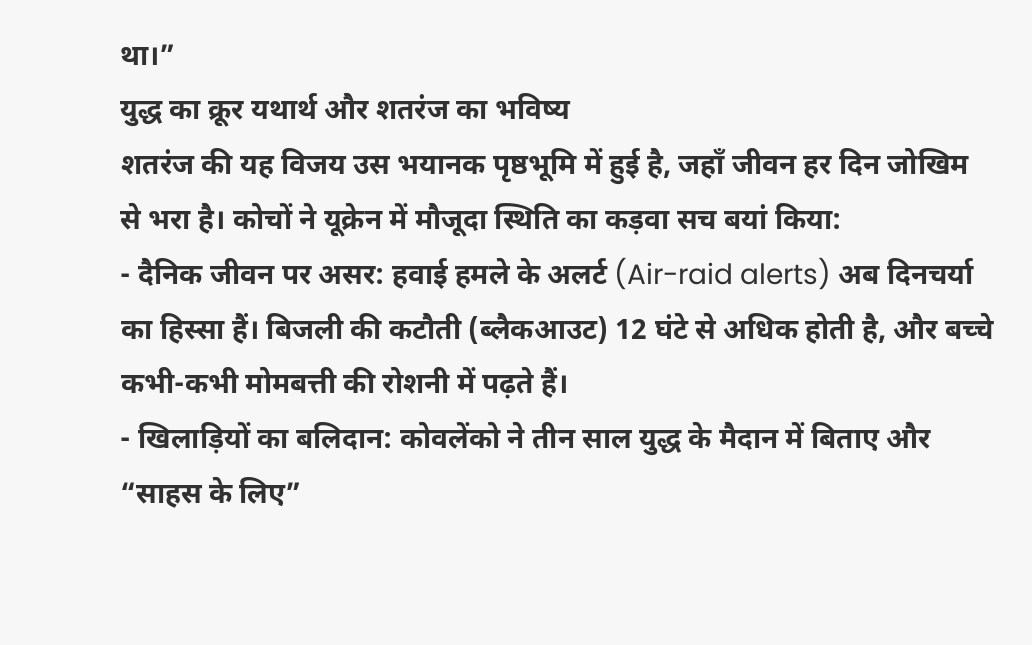था।”
युद्ध का क्रूर यथार्थ और शतरंज का भविष्य
शतरंज की यह विजय उस भयानक पृष्ठभूमि में हुई है, जहाँ जीवन हर दिन जोखिम से भरा है। कोचों ने यूक्रेन में मौजूदा स्थिति का कड़वा सच बयां किया:
- दैनिक जीवन पर असर: हवाई हमले के अलर्ट (Air-raid alerts) अब दिनचर्या का हिस्सा हैं। बिजली की कटौती (ब्लैकआउट) 12 घंटे से अधिक होती है, और बच्चे कभी-कभी मोमबत्ती की रोशनी में पढ़ते हैं।
- खिलाड़ियों का बलिदान: कोवलेंको ने तीन साल युद्ध के मैदान में बिताए और “साहस के लिए”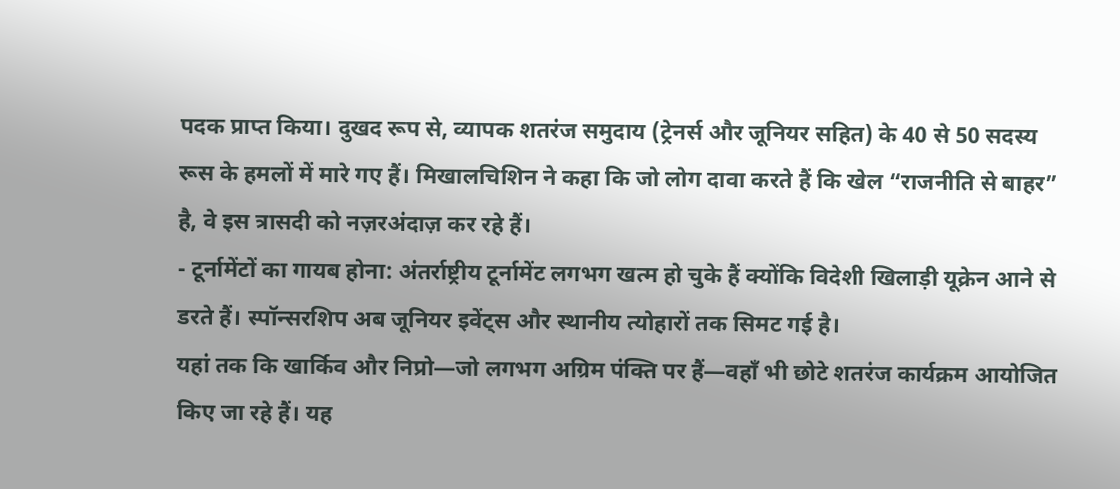पदक प्राप्त किया। दुखद रूप से, व्यापक शतरंज समुदाय (ट्रेनर्स और जूनियर सहित) के 40 से 50 सदस्य रूस के हमलों में मारे गए हैं। मिखालचिशिन ने कहा कि जो लोग दावा करते हैं कि खेल “राजनीति से बाहर” है, वे इस त्रासदी को नज़रअंदाज़ कर रहे हैं।
- टूर्नामेंटों का गायब होना: अंतर्राष्ट्रीय टूर्नामेंट लगभग खत्म हो चुके हैं क्योंकि विदेशी खिलाड़ी यूक्रेन आने से डरते हैं। स्पॉन्सरशिप अब जूनियर इवेंट्स और स्थानीय त्योहारों तक सिमट गई है।
यहां तक कि खार्किव और निप्रो—जो लगभग अग्रिम पंक्ति पर हैं—वहाँ भी छोटे शतरंज कार्यक्रम आयोजित किए जा रहे हैं। यह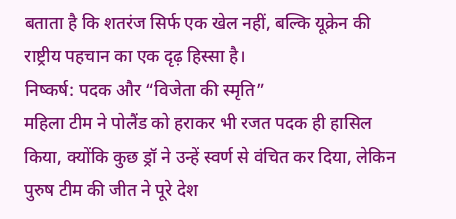बताता है कि शतरंज सिर्फ एक खेल नहीं, बल्कि यूक्रेन की राष्ट्रीय पहचान का एक दृढ़ हिस्सा है।
निष्कर्ष: पदक और “विजेता की स्मृति”
महिला टीम ने पोलैंड को हराकर भी रजत पदक ही हासिल किया, क्योंकि कुछ ड्रॉ ने उन्हें स्वर्ण से वंचित कर दिया, लेकिन पुरुष टीम की जीत ने पूरे देश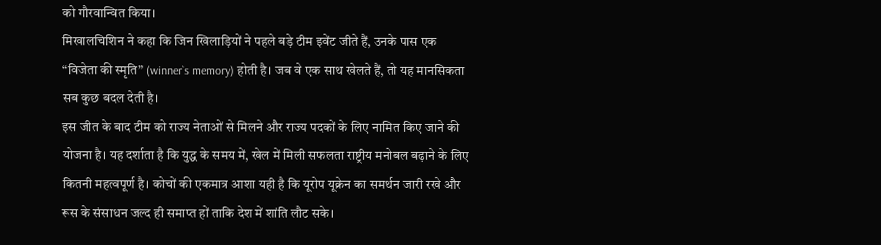को गौरवान्वित किया।
मिखालचिशिन ने कहा कि जिन खिलाड़ियों ने पहले बड़े टीम इवेंट जीते हैं, उनके पास एक “विजेता की स्मृति” (winner`s memory) होती है। जब वे एक साथ खेलते हैं, तो यह मानसिकता सब कुछ बदल देती है।
इस जीत के बाद टीम को राज्य नेताओं से मिलने और राज्य पदकों के लिए नामित किए जाने की योजना है। यह दर्शाता है कि युद्ध के समय में, खेल में मिली सफलता राष्ट्रीय मनोबल बढ़ाने के लिए कितनी महत्वपूर्ण है। कोचों की एकमात्र आशा यही है कि यूरोप यूक्रेन का समर्थन जारी रखे और रूस के संसाधन जल्द ही समाप्त हों ताकि देश में शांति लौट सके।